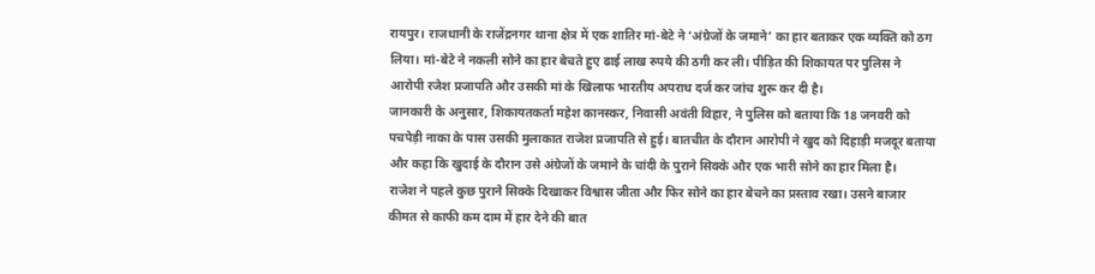रायपुर। राजधानी के राजेंद्रनगर थाना क्षेत्र में एक शातिर मां-बेटे ने ‘अंग्रेजों के जमाने’ का हार बताकर एक व्यक्ति को ठग लिया। मां-बेटे ने नकली सोने का हार बेचते हुए ढाई लाख रुपये की ठगी कर ली। पीड़ित की शिकायत पर पुलिस ने आरोपी रजेश प्रजापति और उसकी मां के खिलाफ भारतीय अपराध दर्ज कर जांच शुरू कर दी है।
जानकारी के अनुसार, शिकायतकर्ता महेश कानस्कर, निवासी अवंती विहार, ने पुलिस को बताया कि 18 जनवरी को पचपेड़ी नाका के पास उसकी मुलाकात राजेश प्रजापति से हुई। बातचीत के दौरान आरोपी ने खुद को दिहाड़ी मजदूर बताया और कहा कि खुदाई के दौरान उसे अंग्रेजों के जमाने के चांदी के पुराने सिक्के और एक भारी सोने का हार मिला है।
राजेश ने पहले कुछ पुराने सिक्के दिखाकर विश्वास जीता और फिर सोने का हार बेचने का प्रस्ताव रखा। उसने बाजार कीमत से काफी कम दाम में हार देने की बात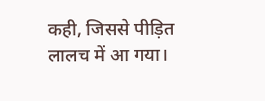कही, जिससे पीड़ित लालच में आ गया।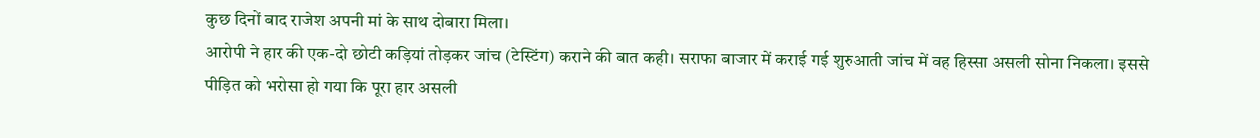कुछ दिनों बाद राजेश अपनी मां के साथ दोबारा मिला।
आरोपी ने हार की एक-दो छोटी कड़ियां तोड़कर जांच (टेस्टिंग) कराने की बात कही। सराफा बाजार में कराई गई शुरुआती जांच में वह हिस्सा असली सोना निकला। इससे पीड़ित को भरोसा हो गया कि पूरा हार असली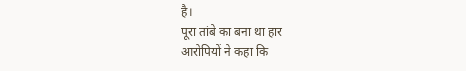है।
पूरा तांबे का बना था हार
आरोपियों ने कहा कि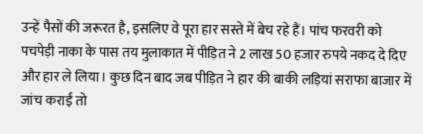उन्हें पैसों की जरूरत है, इसलिए वे पूरा हार सस्ते में बेच रहे हैं। पांच फरवरी को पचपेड़ी नाका के पास तय मुलाकात में पीड़ित ने 2 लाख 50 हजार रुपये नकद दे दिए और हार ले लिया। कुछ दिन बाद जब पीड़ित ने हार की बाकी लड़ियां सराफा बाजार में जांच कराईं तो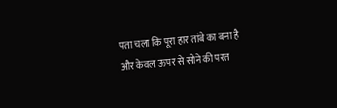पता चला कि पूरा हार तांबे का बना है और केवल ऊपर से सोने की परत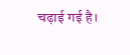चढ़ाई गई है।